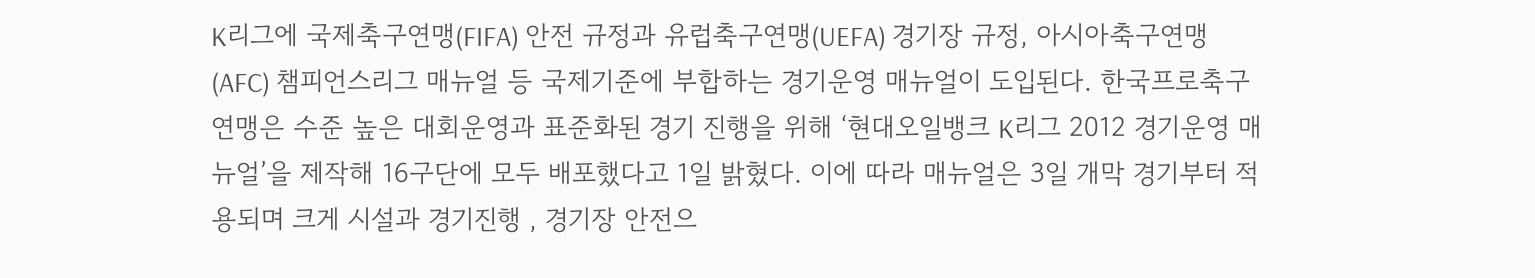K리그에 국제축구연맹(FIFA) 안전 규정과 유럽축구연맹(UEFA) 경기장 규정, 아시아축구연맹(AFC) 챔피언스리그 매뉴얼 등 국제기준에 부합하는 경기운영 매뉴얼이 도입된다. 한국프로축구연맹은 수준 높은 대회운영과 표준화된 경기 진행을 위해 ‘현대오일뱅크 K리그 2012 경기운영 매뉴얼’을 제작해 16구단에 모두 배포했다고 1일 밝혔다. 이에 따라 매뉴얼은 3일 개막 경기부터 적용되며 크게 시설과 경기진행 , 경기장 안전으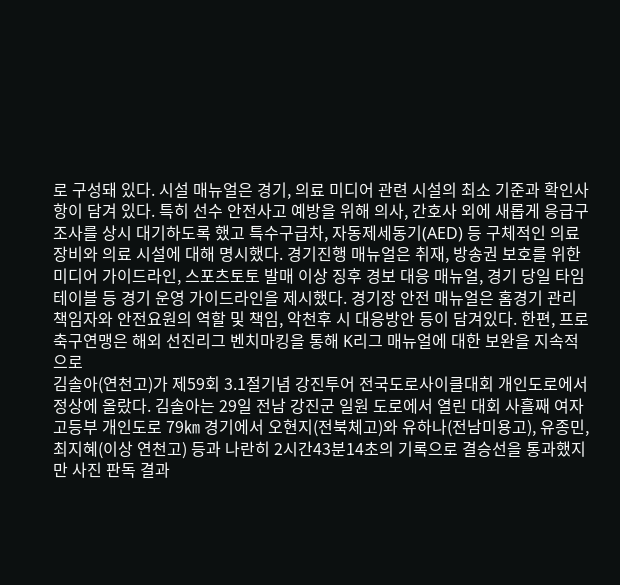로 구성돼 있다. 시설 매뉴얼은 경기, 의료 미디어 관련 시설의 최소 기준과 확인사항이 담겨 있다. 특히 선수 안전사고 예방을 위해 의사, 간호사 외에 새롭게 응급구조사를 상시 대기하도록 했고 특수구급차, 자동제세동기(AED) 등 구체적인 의료 장비와 의료 시설에 대해 명시했다. 경기진행 매뉴얼은 취재, 방송권 보호를 위한 미디어 가이드라인, 스포츠토토 발매 이상 징후 경보 대응 매뉴얼, 경기 당일 타임테이블 등 경기 운영 가이드라인을 제시했다. 경기장 안전 매뉴얼은 홈경기 관리 책임자와 안전요원의 역할 및 책임, 악천후 시 대응방안 등이 담겨있다. 한편, 프로축구연맹은 해외 선진리그 벤치마킹을 통해 K리그 매뉴얼에 대한 보완을 지속적으로
김솔아(연천고)가 제59회 3.1절기념 강진투어 전국도로사이클대회 개인도로에서 정상에 올랐다. 김솔아는 29일 전남 강진군 일원 도로에서 열린 대회 사흘째 여자고등부 개인도로 79㎞ 경기에서 오현지(전북체고)와 유하나(전남미용고), 유종민, 최지혜(이상 연천고) 등과 나란히 2시간43분14초의 기록으로 결승선을 통과했지만 사진 판독 결과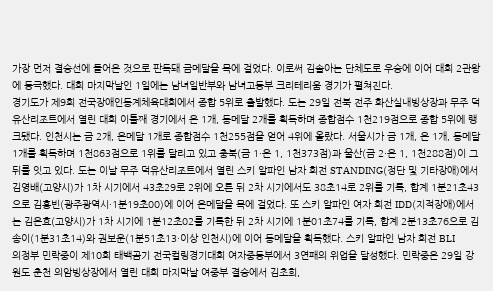가장 먼저 결승선에 들어온 것으로 판독돼 금메달을 목에 걸었다. 이로써 김솔아는 단체도로 우승에 이어 대회 2관왕에 등극했다. 대회 마지막날인 1일에는 남녀일반부와 남녀고등부 크리테리움 경기가 펼쳐진다.
경기도가 제9회 전국장애인동계체육대회에서 종합 5위로 출발했다. 도는 29일 전북 전주 화산실내빙상장과 무주 덕유산리조트에서 열린 대회 이틀째 경기에서 은 1개, 동메달 2개를 획득하며 종합점수 1천219점으로 종합 5위에 랭크됐다. 인천시는 금 2개, 은메달 1개로 종합점수 1천255점을 얻어 4위에 올랐다. 서울시가 금 1개, 은 1개, 동메달 1개를 획득하며 1천863점으로 1위를 달리고 있고 충북(금 1·은 1, 1천373점)과 울산(금 2·은 1, 1천288점)이 그 뒤를 잇고 있다. 도는 이날 무주 덕유산리조트에서 열린 스키 알파인 남자 회전 STANDING(정단 및 기타장애)에서 김영배(고양시)가 1차 시기에서 43초29로 2위에 오른 뒤 2차 시기에서도 38초14로 2위를 기록, 합계 1분21초43으로 김홍빈(광주광역시·1분19초00)에 이어 은메달을 목에 걸었다. 또 스키 알파인 여자 회전 IDD(지적장애)에서는 김은효(고양시)가 1차 시기에 1분12초02를 기록한 뒤 2차 시기에 1분01초74를 기록, 합계 2분13초76으로 김송이(1분31초14)와 권보운(1분51초13·이상 인천시)에 이어 동메달을 획득했다. 스키 알파인 남자 회전 BLI
의정부 민락중이 제10회 태백곰기 전국컬링경기대회 여자중등부에서 3연패의 위업을 달성했다. 민락중은 29일 강원도 춘천 의암빙상장에서 열린 대회 마지막날 여중부 결승에서 김초희,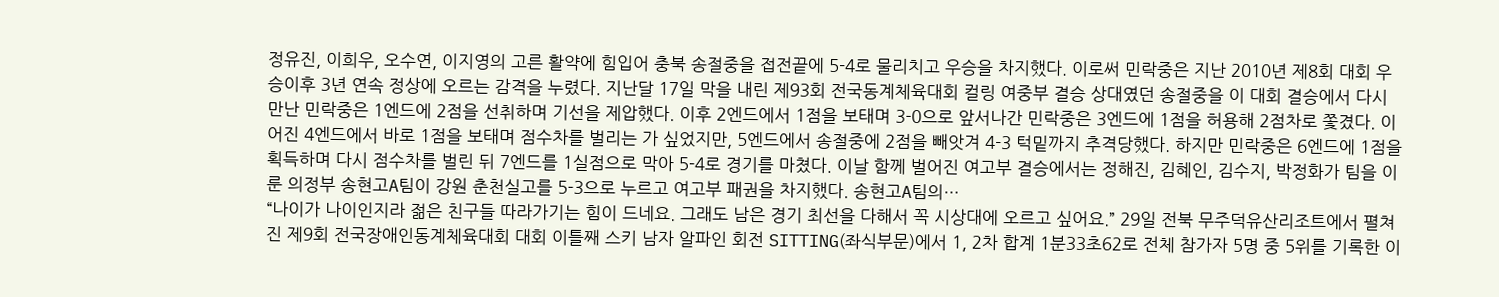정유진, 이희우, 오수연, 이지영의 고른 활약에 힘입어 충북 송절중을 접전끝에 5-4로 물리치고 우승을 차지했다. 이로써 민락중은 지난 2010년 제8회 대회 우승이후 3년 연속 정상에 오르는 감격을 누렸다. 지난달 17일 막을 내린 제93회 전국동계체육대회 컬링 여중부 결승 상대였던 송절중을 이 대회 결승에서 다시 만난 민락중은 1엔드에 2점을 선취하며 기선을 제압했다. 이후 2엔드에서 1점을 보태며 3-0으로 앞서나간 민락중은 3엔드에 1점을 허용해 2점차로 쫓겼다. 이어진 4엔드에서 바로 1점을 보태며 점수차를 벌리는 가 싶었지만, 5엔드에서 송절중에 2점을 빼앗겨 4-3 턱밑까지 추격당했다. 하지만 민락중은 6엔드에 1점을 획득하며 다시 점수차를 벌린 뒤 7엔드를 1실점으로 막아 5-4로 경기를 마쳤다. 이날 함께 벌어진 여고부 결승에서는 정해진, 김혜인, 김수지, 박정화가 팀을 이룬 의정부 송현고A팀이 강원 춘천실고를 5-3으로 누르고 여고부 패권을 차지했다. 송현고A팀의…
“나이가 나이인지라 젊은 친구들 따라가기는 힘이 드네요. 그래도 남은 경기 최선을 다해서 꼭 시상대에 오르고 싶어요.” 29일 전북 무주덕유산리조트에서 펼쳐진 제9회 전국장애인동계체육대회 대회 이틀째 스키 남자 알파인 회전 SITTING(좌식부문)에서 1, 2차 합계 1분33초62로 전체 참가자 5명 중 5위를 기록한 이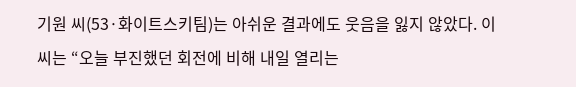기원 씨(53·화이트스키팀)는 아쉬운 결과에도 웃음을 잃지 않았다. 이 씨는 “오늘 부진했던 회전에 비해 내일 열리는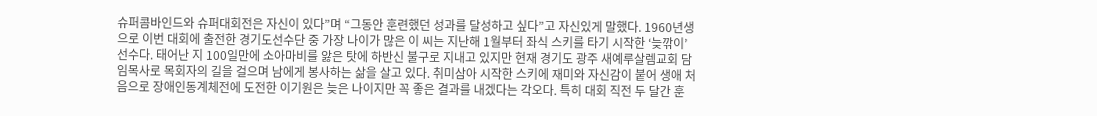슈퍼콤바인드와 슈퍼대회전은 자신이 있다”며 “그동안 훈련했던 성과를 달성하고 싶다”고 자신있게 말했다. 1960년생으로 이번 대회에 출전한 경기도선수단 중 가장 나이가 많은 이 씨는 지난해 1월부터 좌식 스키를 타기 시작한 ‘늦깎이’ 선수다. 태어난 지 100일만에 소아마비를 앓은 탓에 하반신 불구로 지내고 있지만 현재 경기도 광주 새예루살렘교회 담임목사로 목회자의 길을 걸으며 남에게 봉사하는 삶을 살고 있다. 취미삼아 시작한 스키에 재미와 자신감이 붙어 생애 처음으로 장애인동계체전에 도전한 이기원은 늦은 나이지만 꼭 좋은 결과를 내겠다는 각오다. 특히 대회 직전 두 달간 훈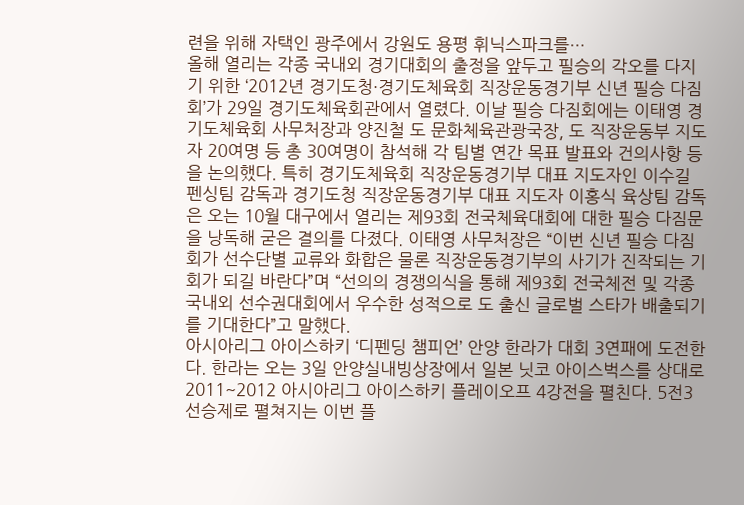련을 위해 자택인 광주에서 강원도 용평 휘닉스파크를…
올해 열리는 각종 국내외 경기대회의 출정을 앞두고 필승의 각오를 다지기 위한 ‘2012년 경기도청·경기도체육회 직장운동경기부 신년 필승 다짐회’가 29일 경기도체육회관에서 열렸다. 이날 필승 다짐회에는 이태영 경기도체육회 사무처장과 양진철 도 문화체육관광국장, 도 직장운동부 지도자 20여명 등 총 30여명이 참석해 각 팀별 연간 목표 발표와 건의사항 등을 논의했다. 특히 경기도체육회 직장운동경기부 대표 지도자인 이수길 펜싱팀 감독과 경기도청 직장운동경기부 대표 지도자 이홍식 육상팀 감독은 오는 10월 대구에서 열리는 제93회 전국체육대회에 대한 필승 다짐문을 낭독해 굳은 결의를 다졌다. 이태영 사무처장은 “이번 신년 필승 다짐회가 선수단별 교류와 화합은 물론 직장운동경기부의 사기가 진작되는 기회가 되길 바란다”며 “선의의 경쟁의식을 통해 제93회 전국체전 및 각종 국내외 선수권대회에서 우수한 성적으로 도 출신 글로벌 스타가 배출되기를 기대한다”고 말했다.
아시아리그 아이스하키 ‘디펜딩 챔피언’ 안양 한라가 대회 3연패에 도전한다. 한라는 오는 3일 안양실내빙상장에서 일본 닛코 아이스벅스를 상대로 2011~2012 아시아리그 아이스하키 플레이오프 4강전을 펼친다. 5전3선승제로 펼쳐지는 이번 플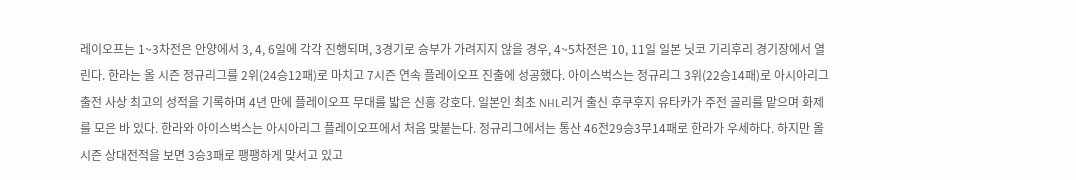레이오프는 1~3차전은 안양에서 3, 4, 6일에 각각 진행되며, 3경기로 승부가 가려지지 않을 경우, 4~5차전은 10, 11일 일본 닛코 기리후리 경기장에서 열린다. 한라는 올 시즌 정규리그를 2위(24승12패)로 마치고 7시즌 연속 플레이오프 진출에 성공했다. 아이스벅스는 정규리그 3위(22승14패)로 아시아리그 출전 사상 최고의 성적을 기록하며 4년 만에 플레이오프 무대를 밟은 신흥 강호다. 일본인 최초 NHL리거 출신 후쿠후지 유타카가 주전 골리를 맡으며 화제를 모은 바 있다. 한라와 아이스벅스는 아시아리그 플레이오프에서 처음 맞붙는다. 정규리그에서는 통산 46전29승3무14패로 한라가 우세하다. 하지만 올 시즌 상대전적을 보면 3승3패로 팽팽하게 맞서고 있고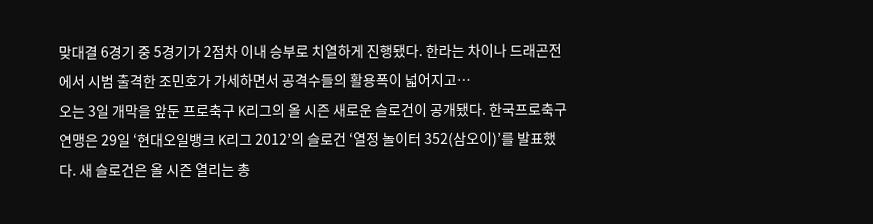맞대결 6경기 중 5경기가 2점차 이내 승부로 치열하게 진행됐다. 한라는 차이나 드래곤전에서 시범 출격한 조민호가 가세하면서 공격수들의 활용폭이 넓어지고…
오는 3일 개막을 앞둔 프로축구 K리그의 올 시즌 새로운 슬로건이 공개됐다. 한국프로축구연맹은 29일 ‘현대오일뱅크 K리그 2012’의 슬로건 ‘열정 놀이터 352(삼오이)’를 발표했다. 새 슬로건은 올 시즌 열리는 총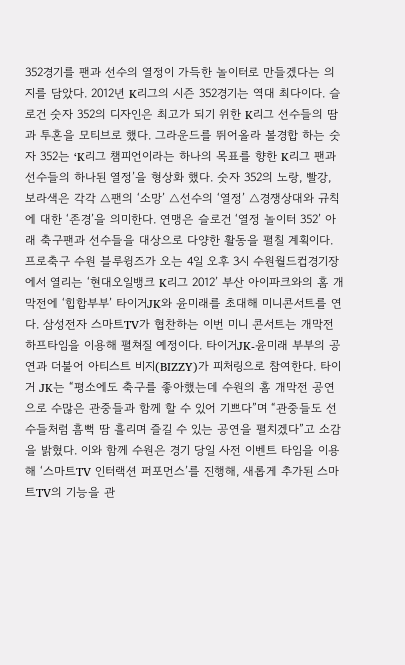352경기를 팬과 선수의 열정이 가득한 놀이터로 만들겠다는 의지를 담았다. 2012년 K리그의 시즌 352경기는 역대 최다이다. 슬로건 숫자 352의 디자인은 최고가 되기 위한 K리그 선수들의 땀과 투혼을 모티브로 했다. 그라운드를 뛰어올라 볼경합 하는 숫자 352는 ‘K리그 챔피언이라는 하나의 목표를 향한 K리그 팬과 선수들의 하나된 열정’을 형상화 했다. 숫자 352의 노랑, 빨강, 보라색은 각각 △팬의 ‘소망’ △선수의 ‘열정’ △경쟁상대와 규칙에 대한 ‘존경’을 의미한다. 연맹은 슬로건 ‘열정 놀이터 352’ 아래 축구팬과 선수들을 대상으로 다양한 활동을 펼칠 계획이다.
프로축구 수원 블루윙즈가 오는 4일 오후 3시 수원월드컵경기장에서 열리는 ‘현대오일뱅크 K리그 2012’ 부산 아이파크와의 홈 개막전에 ‘힙합부부’ 타이거JK와 윤미래를 초대해 미니콘서트를 연다. 삼성전자 스마트TV가 협찬하는 이번 미니 콘서트는 개막전 하프타임을 이용해 펼쳐질 예정이다. 타이거JK-윤미래 부부의 공연과 더불어 아티스트 비지(BIZZY)가 피처링으로 참여한다. 타이거 JK는 “평소에도 축구를 좋아했는데 수원의 홈 개막전 공연으로 수많은 관중들과 함께 할 수 있어 기쁘다”며 “관중들도 선수들처럼 흠뻑 땀 흘리며 즐길 수 있는 공연을 펼치겠다”고 소감을 밝혔다. 이와 함께 수원은 경기 당일 사전 이벤트 타임을 이용해 ‘스마트TV 인터랙션 퍼포먼스’를 진행해, 새롭게 추가된 스마트TV의 기능을 관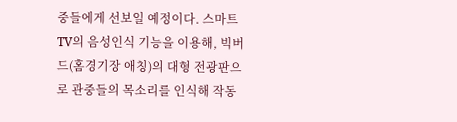중들에게 선보일 예정이다. 스마트TV의 음성인식 기능을 이용해, 빅버드(홈경기장 애칭)의 대형 전광판으로 관중들의 목소리를 인식해 작동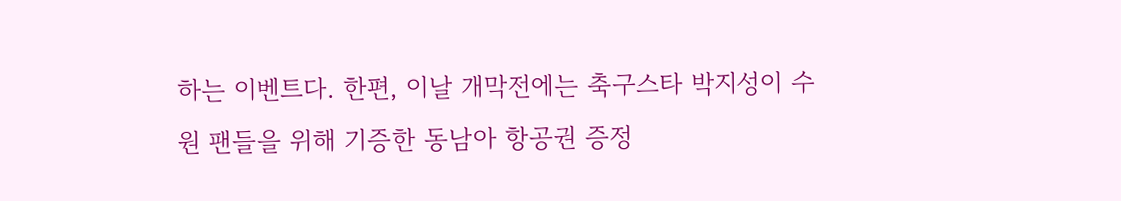하는 이벤트다. 한편, 이날 개막전에는 축구스타 박지성이 수원 팬들을 위해 기증한 동남아 항공권 증정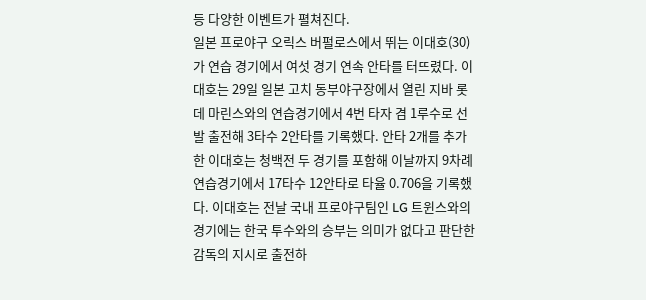등 다양한 이벤트가 펼쳐진다.
일본 프로야구 오릭스 버펄로스에서 뛰는 이대호(30)가 연습 경기에서 여섯 경기 연속 안타를 터뜨렸다. 이대호는 29일 일본 고치 동부야구장에서 열린 지바 롯데 마린스와의 연습경기에서 4번 타자 겸 1루수로 선발 출전해 3타수 2안타를 기록했다. 안타 2개를 추가한 이대호는 청백전 두 경기를 포함해 이날까지 9차례 연습경기에서 17타수 12안타로 타율 0.706을 기록했다. 이대호는 전날 국내 프로야구팀인 LG 트윈스와의 경기에는 한국 투수와의 승부는 의미가 없다고 판단한 감독의 지시로 출전하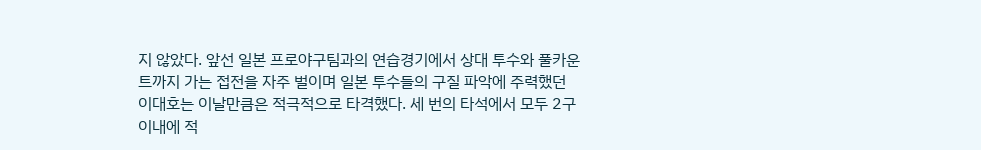지 않았다. 앞선 일본 프로야구팀과의 연습경기에서 상대 투수와 풀카운트까지 가는 접전을 자주 벌이며 일본 투수들의 구질 파악에 주력했던 이대호는 이날만큼은 적극적으로 타격했다. 세 번의 타석에서 모두 2구 이내에 적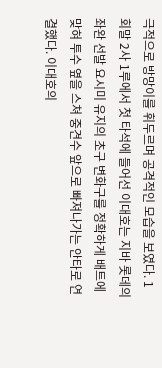극적으로 방망이를 휘두르며 공격적인 모습을 보였다. 1회말 2사 1루에서 첫 타석에 들어선 이대호는 지바 롯데의 좌완 선발 요시미 유지의 초구 변화구를 정확하게 배트에 맞혀 투수 옆을 스쳐 중견수 앞으로 빠져나가는 안타로 연결했다. 이대호의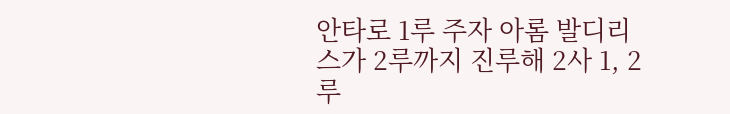안타로 1루 주자 아롬 발디리스가 2루까지 진루해 2사 1, 2루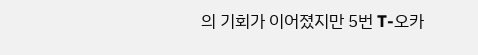의 기회가 이어졌지만 5번 T-오카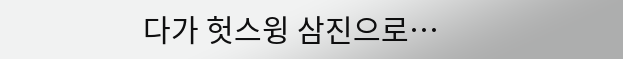다가 헛스윙 삼진으로…